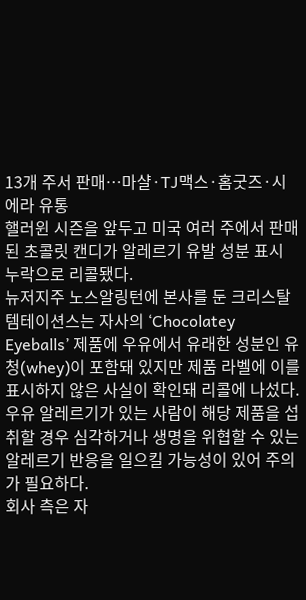13개 주서 판매…마샬·TJ맥스·홈굿즈·시에라 유통
핼러윈 시즌을 앞두고 미국 여러 주에서 판매된 초콜릿 캔디가 알레르기 유발 성분 표시 누락으로 리콜됐다.
뉴저지주 노스알링턴에 본사를 둔 크리스탈 템테이션스는 자사의 ‘Chocolatey Eyeballs’ 제품에 우유에서 유래한 성분인 유청(whey)이 포함돼 있지만 제품 라벨에 이를 표시하지 않은 사실이 확인돼 리콜에 나섰다.
우유 알레르기가 있는 사람이 해당 제품을 섭취할 경우 심각하거나 생명을 위협할 수 있는 알레르기 반응을 일으킬 가능성이 있어 주의가 필요하다.
회사 측은 자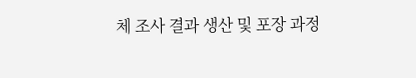체 조사 결과 생산 및 포장 과정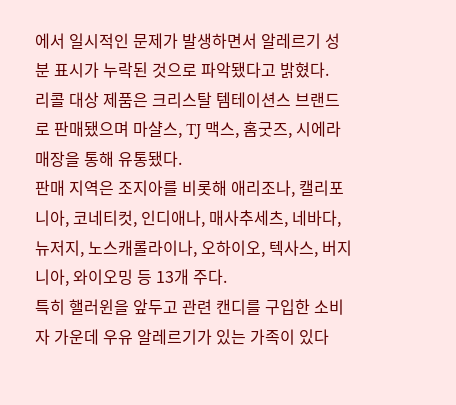에서 일시적인 문제가 발생하면서 알레르기 성분 표시가 누락된 것으로 파악됐다고 밝혔다.
리콜 대상 제품은 크리스탈 템테이션스 브랜드로 판매됐으며 마샬스, TJ 맥스, 홈굿즈, 시에라 매장을 통해 유통됐다.
판매 지역은 조지아를 비롯해 애리조나, 캘리포니아, 코네티컷, 인디애나, 매사추세츠, 네바다, 뉴저지, 노스캐롤라이나, 오하이오, 텍사스, 버지니아, 와이오밍 등 13개 주다.
특히 핼러윈을 앞두고 관련 캔디를 구입한 소비자 가운데 우유 알레르기가 있는 가족이 있다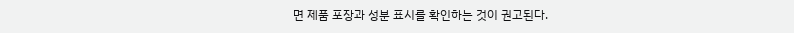면 제품 포장과 성분 표시를 확인하는 것이 권고된다.